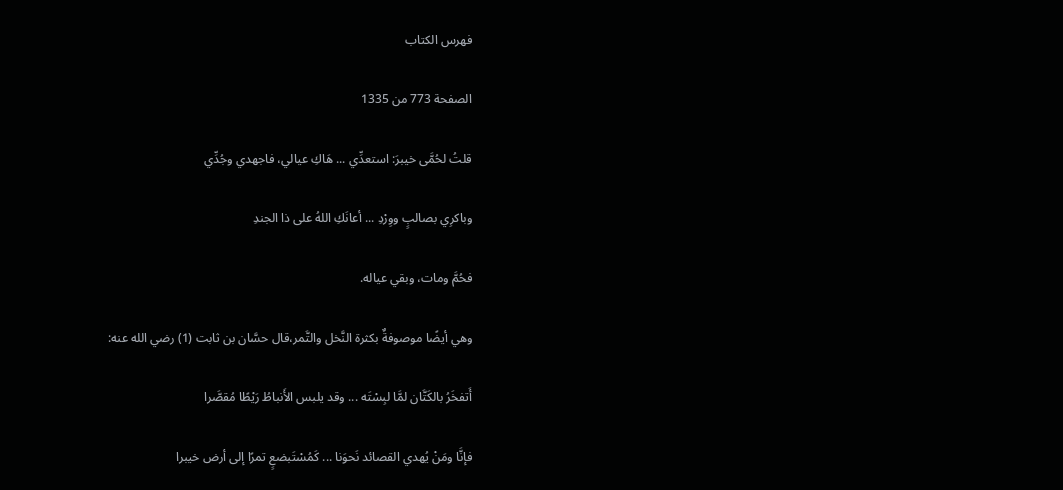فهرس الكتاب

الصفحة 773 من 1335

قلتُ لحُمَّى خيبرَ: استعدِّي ... هَاكِ عيالي، فاجهدي وجُدِّي

وباكرِي بصالبٍ ووِرْدِ ... أعانَكِ اللهُ على ذا الجندِ

فحُمَّ ومات، وبقي عياله.

وهي أيضًا موصوفةٌ بكثرة النَّخل والتَّمر،قال حسَّان بن ثابت (1) رضي الله عنه:

أَتفخَرُ بالكَتَّان لمَّا لبِسْتَه ... وقد يلبس الأَنباطُ رَيْطًا مُقصَّرا

فإنَّا ومَنْ يُهدي القصائد نَحوَنا ... كَمُسْتَبضعٍ تمرًا إلى أرض خيبرا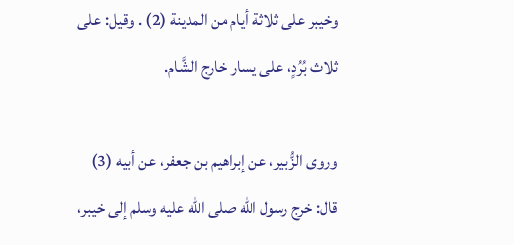وخيبر على ثلاثة أيام من المدينة (2) . وقيل: على ثلاث بُرُدٍ، على يسار خارج الشَّام.

وروى الزُّبير، عن إبراهيم بن جعفر، عن أبيه (3) قال: خرج رسول الله صلى الله عليه وسلم إلى خيبر،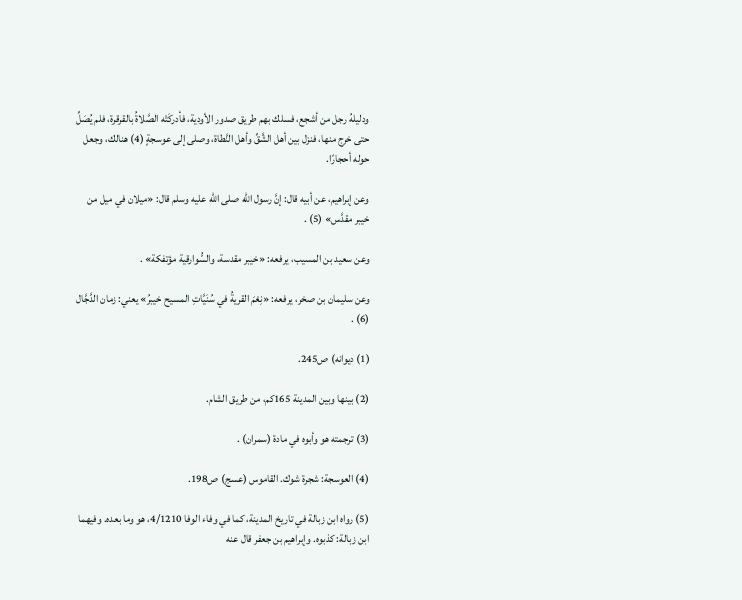ودليلهُ رجل من أشجع، فسلك بهم طريق صدور الأودية، فأدركَتْه الصَّلاةُ بالقرقرة، فلم يُصَلِّ حتى خرج منها، فنزل بين أهل الشَّقِّ وأهل النَّطاة، وصلى إلى عوسجةٍ (4) هنالك، وجعل حوله أحجارًا.

وعن إبراهيم، عن أبيه قال: إنَّ رسول الله صلى الله عليه وسلم قال: «ميلان في ميل من خيبر مقدَّس» (5) .

وعن سعيد بن المسيب، يرفعه: «خيبر مقدسة، والسُّوارقية مؤتفكة» .

وعن سليمان بن صخر، يرفعه: «نِعْمَ القريةُ في سُنَيَّاتِ المسيح خيبرُ» يعني: زمان الدَّجَّال (6) .

(1) ديوانه) ص245.

(2) بينها وبين المدينة 165كم، من طريق الشام.

(3) ترجمته هو وأبوه في مادة (سمران) .

(4) العوسجة: شجرة شوك. القاموس (عسج) ص198.

(5) رواه ابن زبالة في تاريخ المدينة، كما في وفاء الوفا 4/1210، هو وما بعده. وفيهما ابن زبالة: كذبوه. وإبراهيم بن جعفر قال عنه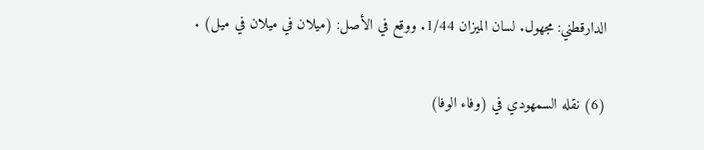الدارقطني: مجهول. لسان الميزان 1/44. ووقع في الأصل: (ميلان في ميلان في ميل) .

(6) نقله السمهودي في (وفاء الوفا)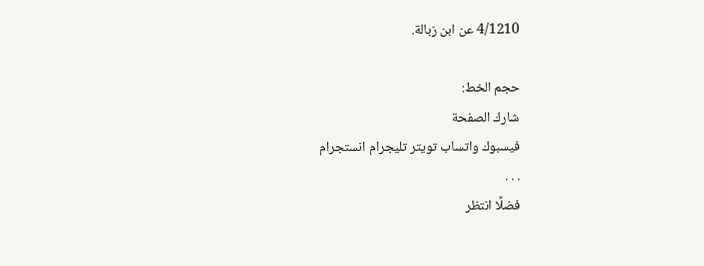4/1210 عن ابن زبالة.

حجم الخط:
شارك الصفحة
فيسبوك واتساب تويتر تليجرام انستجرام
. . .
فضلًا انتظر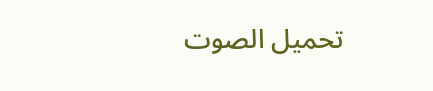تحميل الصوت